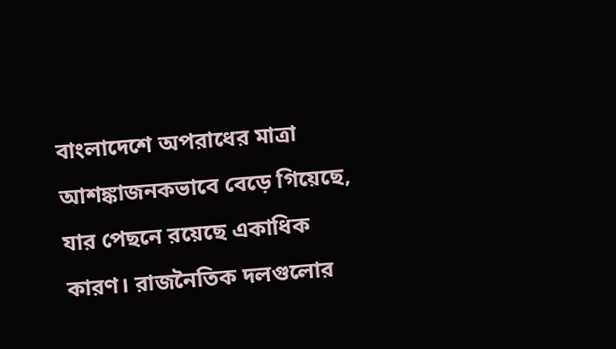বাংলাদেশে অপরাধের মাত্রা আশঙ্কাজনকভাবে বেড়ে গিয়েছে, যার পেছনে রয়েছে একাধিক কারণ। রাজনৈতিক দলগুলোর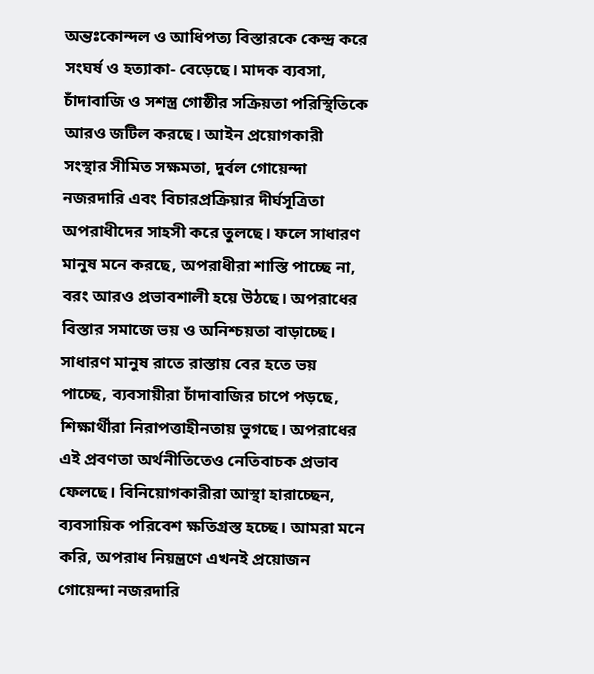অন্তঃকোন্দল ও আধিপত্য বিস্তারকে কেন্দ্র করে সংঘর্ষ ও হত্যাকা- বেড়েছে। মাদক ব্যবসা, চাঁদাবাজি ও সশস্ত্র গোষ্ঠীর সক্রিয়তা পরিস্থিতিকে আরও জটিল করছে। আইন প্রয়োগকারী সংস্থার সীমিত সক্ষমতা, দুর্বল গোয়েন্দা নজরদারি এবং বিচারপ্রক্রিয়ার দীর্ঘসূত্রিতা অপরাধীদের সাহসী করে তুলছে। ফলে সাধারণ মানুষ মনে করছে, অপরাধীরা শাস্তি পাচ্ছে না, বরং আরও প্রভাবশালী হয়ে উঠছে। অপরাধের বিস্তার সমাজে ভয় ও অনিশ্চয়তা বাড়াচ্ছে। সাধারণ মানুষ রাতে রাস্তায় বের হতে ভয় পাচ্ছে, ব্যবসায়ীরা চাঁদাবাজির চাপে পড়ছে, শিক্ষার্থীরা নিরাপত্তাহীনতায় ভুগছে। অপরাধের এই প্রবণতা অর্থনীতিতেও নেতিবাচক প্রভাব ফেলছে। বিনিয়োগকারীরা আস্থা হারাচ্ছেন, ব্যবসায়িক পরিবেশ ক্ষতিগ্রস্ত হচ্ছে। আমরা মনে করি, অপরাধ নিয়ন্ত্রণে এখনই প্রয়োজন গোয়েন্দা নজরদারি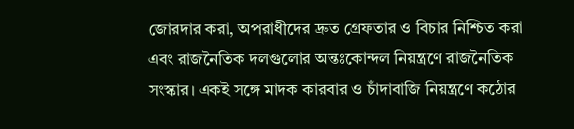জোরদার করা, অপরাধীদের দ্রুত গ্রেফতার ও বিচার নিশ্চিত করা এবং রাজনৈতিক দলগুলোর অন্তঃকোন্দল নিয়ন্ত্রণে রাজনৈতিক সংস্কার। একই সঙ্গে মাদক কারবার ও চাঁদাবাজি নিয়ন্ত্রণে কঠোর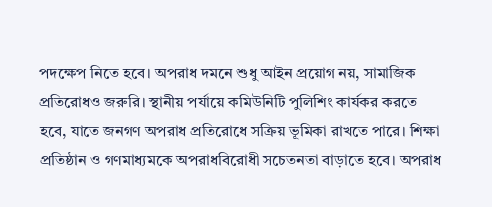পদক্ষেপ নিতে হবে। অপরাধ দমনে শুধু আইন প্রয়োগ নয়, সামাজিক প্রতিরোধও জরুরি। স্থানীয় পর্যায়ে কমিউনিটি পুলিশিং কার্যকর করতে হবে, যাতে জনগণ অপরাধ প্রতিরোধে সক্রিয় ভূমিকা রাখতে পারে। শিক্ষা প্রতিষ্ঠান ও গণমাধ্যমকে অপরাধবিরোধী সচেতনতা বাড়াতে হবে। অপরাধ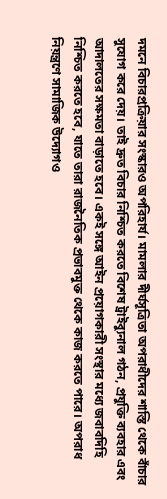দমনে বিচারপ্রক্রিয়ার সংস্কারও অপরিহার্য। মামলার দীর্ঘসূত্রিতা অপরাধীদের শাস্তি থেকে বাঁচার সুযোগ করে দেয়। তাই দ্রুত বিচার নিশ্চিত করতে বিশেষ ট্রাইব্যুনাল গঠন, প্রযুক্তি ব্যবহার এবং আদালতের সক্ষমতা বাড়াতে হবে। একই সঙ্গে আইন প্রয়োগকারী সংস্থার মধ্যে জবাবদিহি নিশ্চিত করতে হবে, যাতে তারা রাজনৈতিক প্রভাবমুক্ত থেকে কাজ করতে পারে। অপরাধ নিয়ন্ত্রণে সামাজিক উদ্যোগও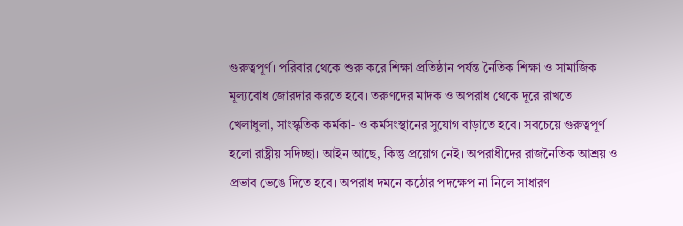গুরুত্বপূর্ণ। পরিবার থেকে শুরু করে শিক্ষা প্রতিষ্ঠান পর্যন্ত নৈতিক শিক্ষা ও সামাজিক মূল্যবোধ জোরদার করতে হবে। তরুণদের মাদক ও অপরাধ থেকে দূরে রাখতে খেলাধুলা, সাংস্কৃতিক কর্মকা- ও কর্মসংস্থানের সুযোগ বাড়াতে হবে। সবচেয়ে গুরুত্বপূর্ণ হলো রাষ্ট্রীয় সদিচ্ছা। আইন আছে, কিন্তু প্রয়োগ নেই। অপরাধীদের রাজনৈতিক আশ্রয় ও প্রভাব ভেঙে দিতে হবে। অপরাধ দমনে কঠোর পদক্ষেপ না নিলে সাধারণ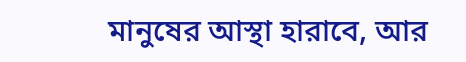মানুষের আস্থা হারাবে, আর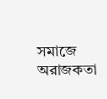সমাজে অরাজকতা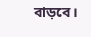বাড়বে।